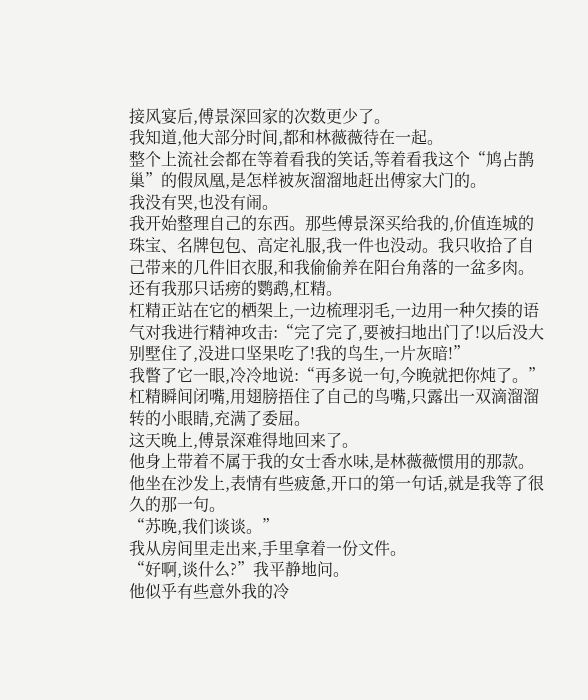接风宴后,傅景深回家的次数更少了。
我知道,他大部分时间,都和林薇薇待在一起。
整个上流社会都在等着看我的笑话,等着看我这个“鸠占鹊巢”的假凤凰,是怎样被灰溜溜地赶出傅家大门的。
我没有哭,也没有闹。
我开始整理自己的东西。那些傅景深买给我的,价值连城的珠宝、名牌包包、高定礼服,我一件也没动。我只收拾了自己带来的几件旧衣服,和我偷偷养在阳台角落的一盆多肉。
还有我那只话痨的鹦鹉,杠精。
杠精正站在它的栖架上,一边梳理羽毛,一边用一种欠揍的语气对我进行精神攻击:“完了完了,要被扫地出门了!以后没大别墅住了,没进口坚果吃了!我的鸟生,一片灰暗!”
我瞥了它一眼,冷冷地说:“再多说一句,今晚就把你炖了。”
杠精瞬间闭嘴,用翅膀捂住了自己的鸟嘴,只露出一双滴溜溜转的小眼睛,充满了委屈。
这天晚上,傅景深难得地回来了。
他身上带着不属于我的女士香水味,是林薇薇惯用的那款。
他坐在沙发上,表情有些疲惫,开口的第一句话,就是我等了很久的那一句。
“苏晚,我们谈谈。”
我从房间里走出来,手里拿着一份文件。
“好啊,谈什么?”我平静地问。
他似乎有些意外我的冷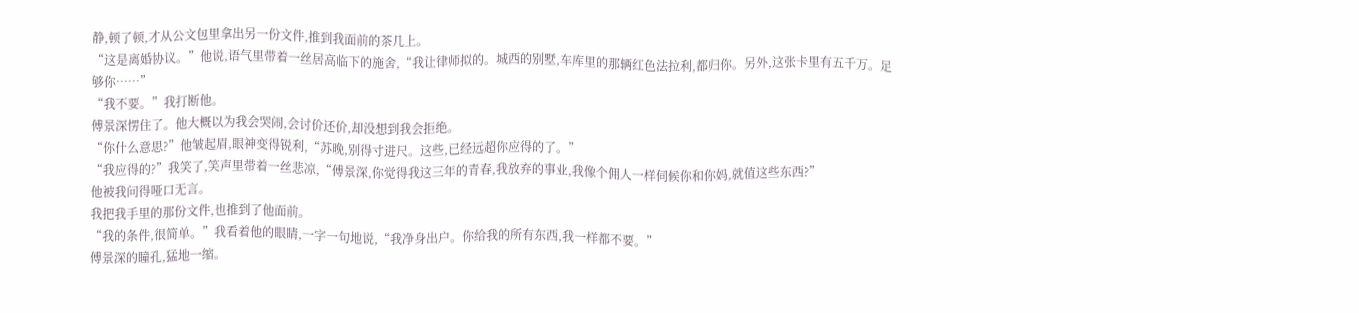静,顿了顿,才从公文包里拿出另一份文件,推到我面前的茶几上。
“这是离婚协议。”他说,语气里带着一丝居高临下的施舍,“我让律师拟的。城西的别墅,车库里的那辆红色法拉利,都归你。另外,这张卡里有五千万。足够你……”
“我不要。”我打断他。
傅景深愣住了。他大概以为我会哭闹,会讨价还价,却没想到我会拒绝。
“你什么意思?”他皱起眉,眼神变得锐利,“苏晚,别得寸进尺。这些,已经远超你应得的了。”
“我应得的?”我笑了,笑声里带着一丝悲凉,“傅景深,你觉得我这三年的青春,我放弃的事业,我像个佣人一样伺候你和你妈,就值这些东西?”
他被我问得哑口无言。
我把我手里的那份文件,也推到了他面前。
“我的条件,很简单。”我看着他的眼睛,一字一句地说,“我净身出户。你给我的所有东西,我一样都不要。”
傅景深的瞳孔,猛地一缩。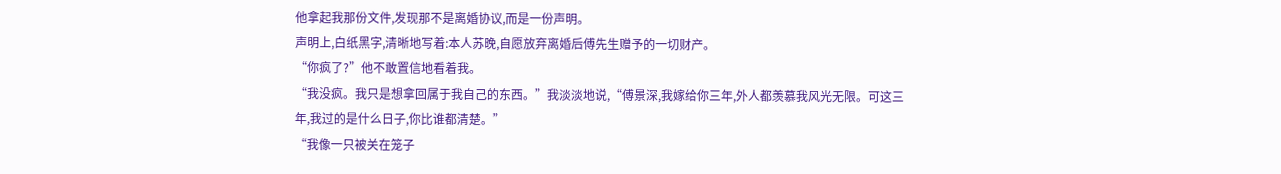他拿起我那份文件,发现那不是离婚协议,而是一份声明。
声明上,白纸黑字,清晰地写着:本人苏晚,自愿放弃离婚后傅先生赠予的一切财产。
“你疯了?”他不敢置信地看着我。
“我没疯。我只是想拿回属于我自己的东西。”我淡淡地说,“傅景深,我嫁给你三年,外人都羡慕我风光无限。可这三年,我过的是什么日子,你比谁都清楚。”
“我像一只被关在笼子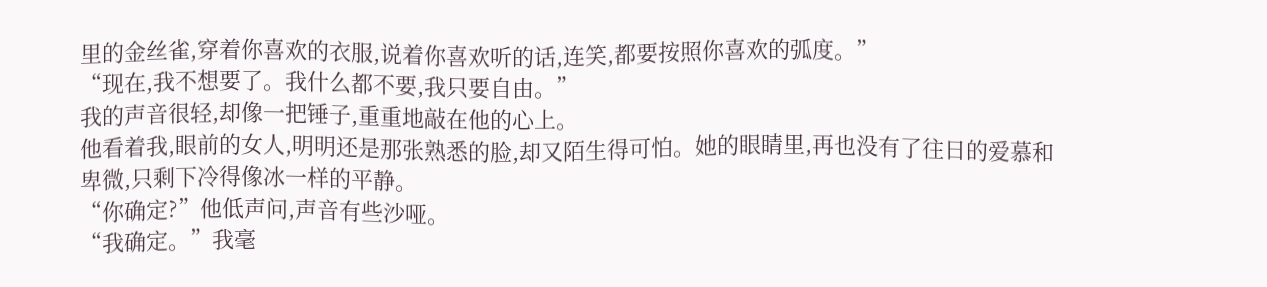里的金丝雀,穿着你喜欢的衣服,说着你喜欢听的话,连笑,都要按照你喜欢的弧度。”
“现在,我不想要了。我什么都不要,我只要自由。”
我的声音很轻,却像一把锤子,重重地敲在他的心上。
他看着我,眼前的女人,明明还是那张熟悉的脸,却又陌生得可怕。她的眼睛里,再也没有了往日的爱慕和卑微,只剩下冷得像冰一样的平静。
“你确定?”他低声问,声音有些沙哑。
“我确定。”我毫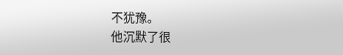不犹豫。
他沉默了很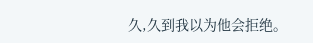久,久到我以为他会拒绝。